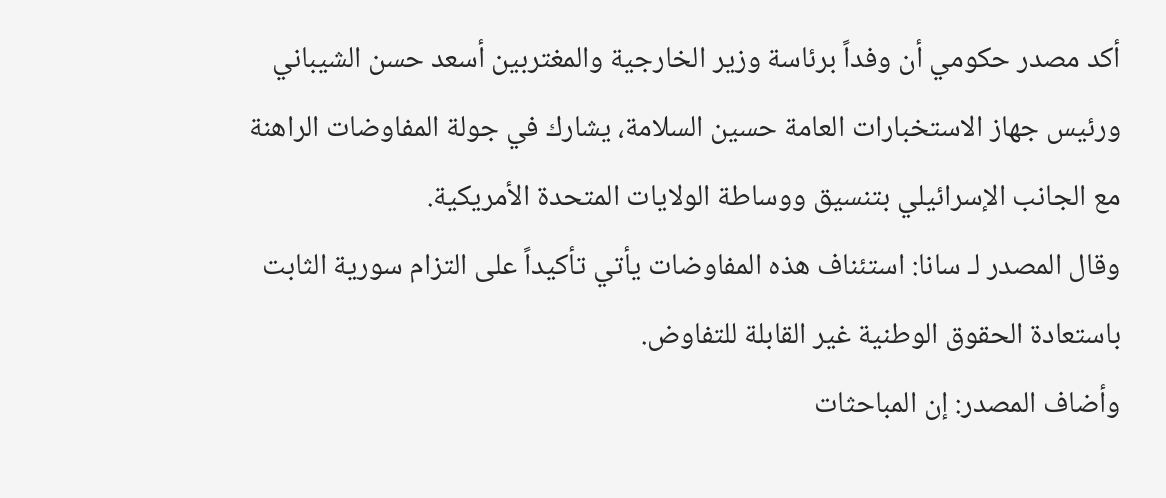أكد مصدر حكومي أن وفداً برئاسة وزير الخارجية والمغتربين أسعد حسن الشيباني ورئيس جهاز الاستخبارات العامة حسين السلامة، يشارك في جولة المفاوضات الراهنة مع الجانب الإسرائيلي بتنسيق ووساطة الولايات المتحدة الأمريكية.
وقال المصدر لـ سانا: استئناف هذه المفاوضات يأتي تأكيداً على التزام سورية الثابت باستعادة الحقوق الوطنية غير القابلة للتفاوض.
وأضاف المصدر: إن المباحثات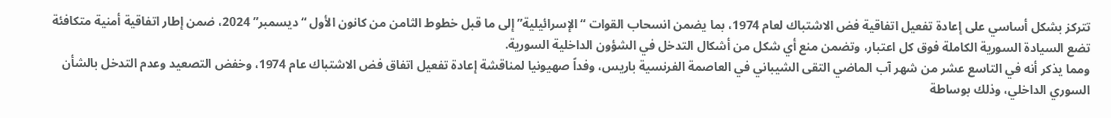تتركز بشكل أساسي على إعادة تفعيل اتفاقية فض الاشتباك لعام 1974، بما يضمن انسحاب القوات “الإسرائيلية” إلى ما قبل خطوط الثامن من كانون الأول “ديسمبر” 2024، ضمن إطار اتفاقية أمنية متكافئة تضع السيادة السورية الكاملة فوق كل اعتبار، وتضمن منع أي شكل من أشكال التدخل في الشؤون الداخلية السورية.
ومما يذكر أنه في التاسع عشر من شهر آب الماضي التقى الشيباني في العاصمة الفرنسية باريس، وفداً صهيونيا لمناقشة إعادة تفعيل اتفاق فض الاشتباك عام 1974، وخفض التصعيد وعدم التدخل بالشأن السوري الداخلي، وذلك بوساطة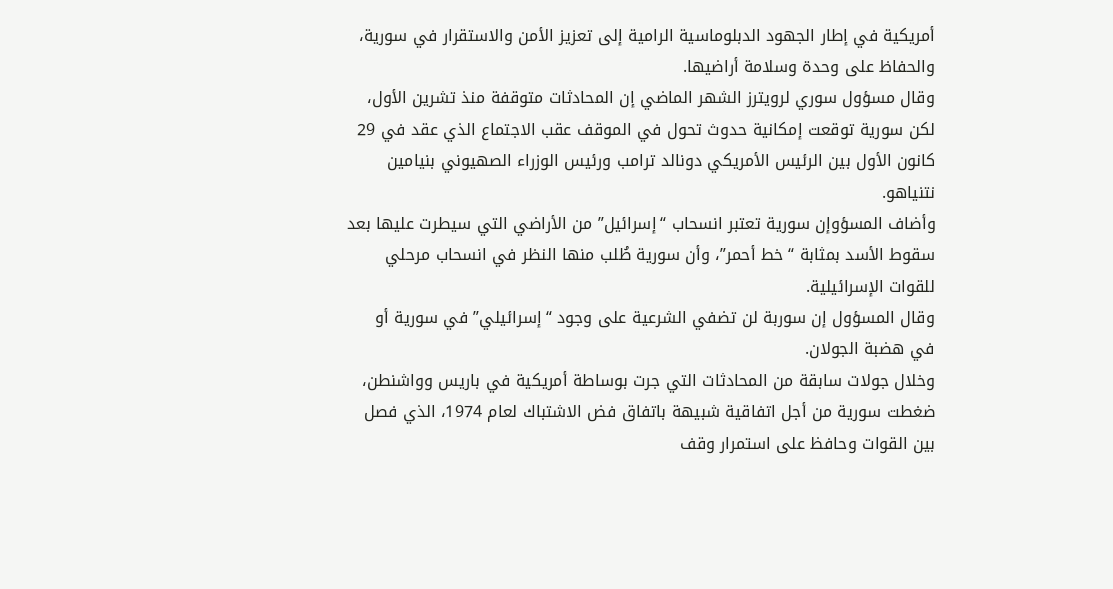أمريكية في إطار الجهود الدبلوماسية الرامية إلى تعزيز الأمن والاستقرار في سورية، والحفاظ على وحدة وسلامة أراضيها.
وقال مسؤول سوري لرويترز الشهر الماضي إن المحادثات متوقفة منذ تشرين الأول، لكن سورية توقعت إمكانية حدوث تحول في الموقف عقب الاجتماع الذي عقد في 29 كانون الأول بين الرئيس الأمريكي دونالد ترامب ورئيس الوزراء الصهيوني بنيامين نتنياهو.
وأضاف المسؤوإن سورية تعتبر انسحاب “إسرائيل” من الأراضي التي سيطرت عليها بعد سقوط الأسد بمثابة “خط أحمر”، وأن سورية طُلب منها النظر في انسحاب مرحلي للقوات الإسرائيلية.
وقال المسؤول إن سوربة لن تضفي الشرعية على وجود “إسرائيلي” في سورية أو في هضبة الجولان.
وخلال جولات سابقة من المحادثات التي جرت بوساطة أمريكية في باريس وواشنطن، ضغطت سورية من أجل اتفاقية شبيهة باتفاق فض الاشتباك لعام 1974، الذي فصل بين القوات وحافظ على استمرار وقف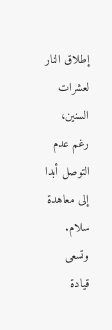إطلاق النار لعشرات السنين، رغم عدم التوصل أبدا إلى معاهدة سلام.
وتسعى قيادة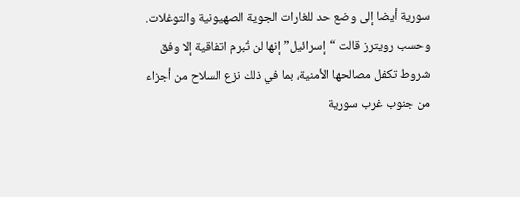سورية أيضا إلى وضع حد للغارات الجوية الصهيونية والتوغلات.
وحسب رويترز قالت “إسرائيل” إنها لن تُبرم اتفاقية إلا وفق شروط تكفل مصالحها الأمنية، بما في ذلك نزع السلاح من أجزاء من جنوب غرب سورية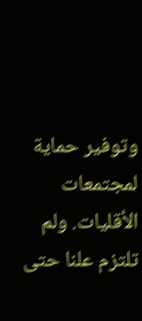وتوفير حماية لمجتمعات الأقليات. ولم تلتزم علنا حتى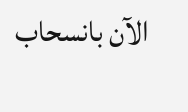الآن بانسحاب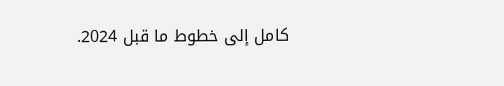كامل إلى خطوط ما قبل 2024.